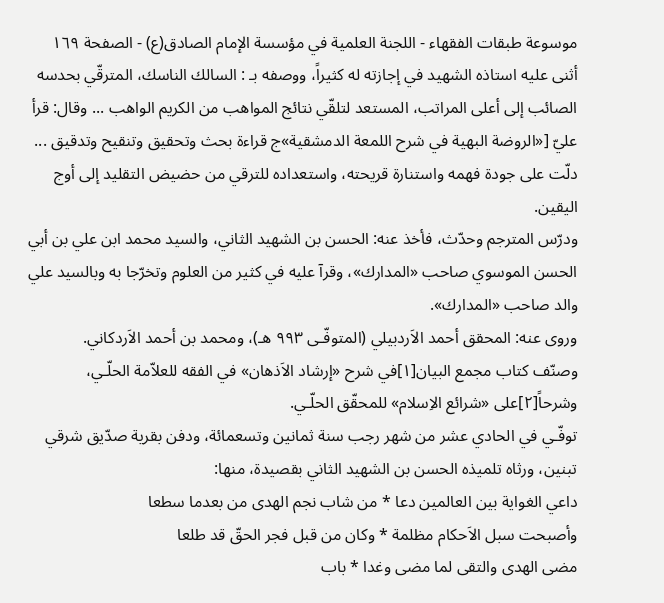موسوعة طبقات الفقهاء - اللجنة العلمية في مؤسسة الإمام الصادق(ع) - الصفحة ١٦٩
أثنى عليه استاذه الشهيد في إجازته له كثيراً، ووصفه بـ : السالك الناسك، المترقّي بحدسه الصائب إلى أعلى المراتب، المستعد لتلقّي نتائج المواهب من الكريم الواهب ... وقال: قرأ عليّ [«الروضة البهية في شرح اللمعة الدمشقية»ج قراءة بحث وتحقيق وتنقيح وتدقيق ... دلّت على جودة فهمه واستنارة قريحته، واستعداده للترقي من حضيض التقليد إلى أوج اليقين.
ودرّس المترجم وحدّث، فأخذ عنه: الحسن بن الشهيد الثاني، والسيد محمد ابن علي بن أبي الحسن الموسوي صاحب «المدارك»، وقرآ عليه في كثير من العلوم وتخرّجا به وبالسيد علي والد صاحب «المدارك».
وروى عنه: المحقق أحمد الاَردبيلي (المتوفّـى ٩٩٣ هـ)، ومحمد بن أحمد الاَردكاني.
وصنّف كتاب مجمع البيان[١]في شرح «إرشاد الاَذهان» في الفقه للعلاّمة الحلّـي، وشرحاً[٢]على «شرائع الاِسلام» للمحقّق الحلّـي.
توفّـي في الحادي عشر من شهر رجب سنة ثمانين وتسعمائة، ودفن بقرية صدّيق شرقي تبنين، ورثاه تلميذه الحسن بن الشهيد الثاني بقصيدة، منها:
داعي الغواية بين العالمين دعا * من شاب نجم الهدى من بعدما سطعا
وأصبحت سبل الاَحكام مظلمة * وكان من قبل فجر الحقّ قد طلعا
مضى الهدى والتقى لما مضى وغدا * باب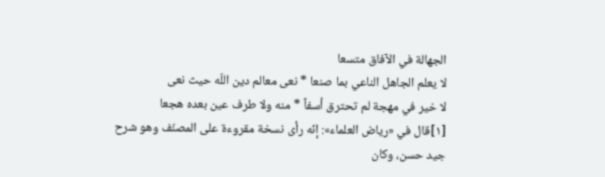الجهالة في الآفاق متسعا
لا يعلم الجاهل الناعي بما صنعا * نعى معالم دين اللّه حيث نعى
لا خير في مهجة لم تحترق أسفاً * منه ولا طرف عين بعده هجعا
[١]قال في «رياض العلماء»: إنّه رأى نسخة مقروءة على المصنّف وهو شرح جيد حسن، وكان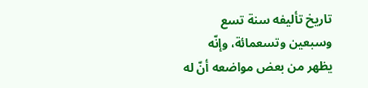تاريخ تأليفه سنة تسع وسبعين وتسعمائة، وإنّه يظهر من بعض مواضعه أنّ له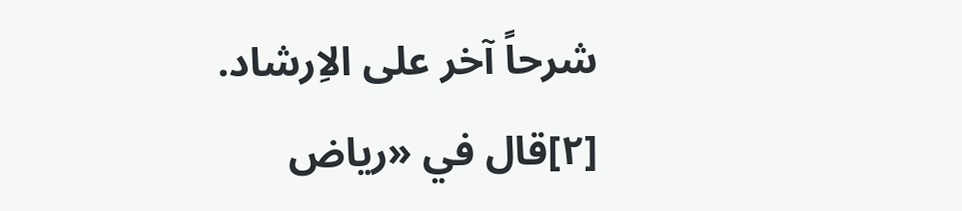شرحاً آخر على الاِرشاد.
[٢]قال في «رياض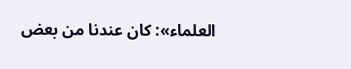العلماء»: كان عندنا من بعض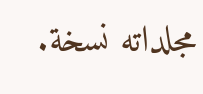مجلداته نسخة.